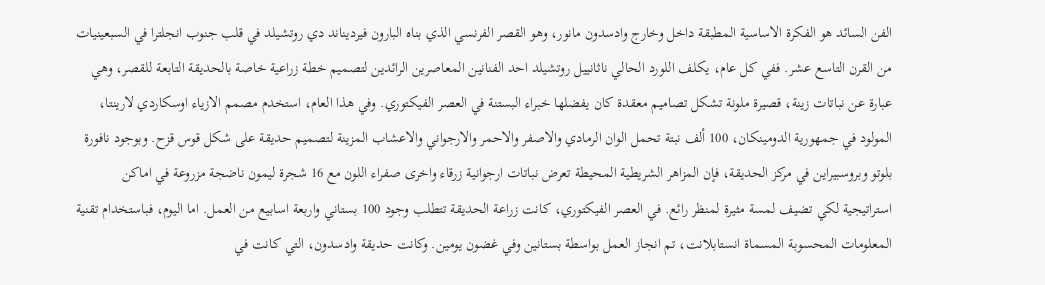الفن السائد هو الفكرة الاساسية المطبقة داخل وخارج وادسدون مانور، وهو القصر الفرنسي الذي بناه البارون فيرديناند دي روتشيلد في قلب جنوب انجلترا في السبعينيات من القرن التاسع عشر. ففي كل عام، يكلف اللورد الحالي ناثانييل روتشيلد احد الفنانين المعاصرين الرائدين لتصميم خطة زراعية خاصة بالحديقة التابعة للقصر، وهي عبارة عن نباتات زينة، قصيرة ملونة تشكل تصاميم معقدة كان يفضلها خبراء البستنة في العصر الفيكتوري. وفي هذا العام، استخدم مصمم الازياء اوسكاردي لارينتا، المولود في جمهورية الدومينكان، 100 ألف نبتة تحمل الوان الرمادي والاصفر والاحمر والارجواني والاعشاب المزينة لتصميم حديقة على شكل قوس قزح. وبوجود نافورة بلوتو وبروسبيراين في مركز الحديقة، فإن المزاهر الشريطية المحيطة تعرض نباتات ارجوانية زرقاء واخرى صفراء اللون مع 16 شجرة ليمون ناضجة مزروعة في اماكن استراتيجية لكي تضيف لمسة مثيرة لمنظر رائع. في العصر الفيكتوري، كانت زراعة الحديقة تتطلب وجود 100 بستاني واربعة اسابيع من العمل. اما اليوم، فباستخدام تقنية المعلومات المحسوبة المسماة انستابلانت، تم انجاز العمل بواسطة بستانين وفي غضون يومين. وكانت حديقة وادسدون، التي كانت في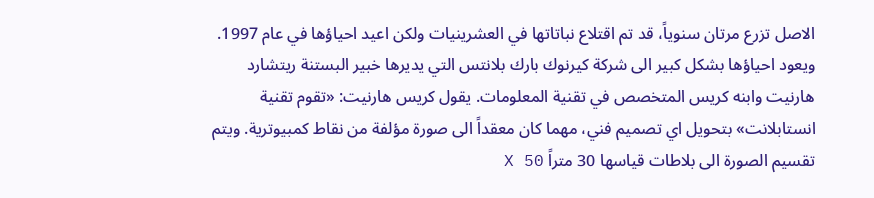الاصل تزرع مرتان سنوياً، قد تم اقتلاع نباتاتها في العشرينيات ولكن اعيد احياؤها في عام 1997. ويعود احياؤها بشكل كبير الى شركة كيرنوك بارك بلانتس التي يديرها خبير البستنة ريتشارد هارنيت وابنه كريس المتخصص في تقنية المعلومات. يقول كريس هارنيت: «تقوم تقنية انستابلانت» بتحويل اي تصميم فني، مهما كان معقداً الى صورة مؤلفة من نقاط كمبيوترية. ويتم تقسيم الصورة الى بلاطات قياسها 30 متراً X 50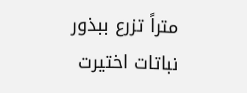متراً تزرع ببذور نباتات اختيرت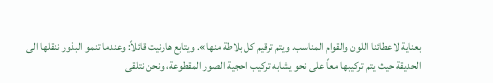بعناية لاعطائنا اللون والقوام المناسب. ويتم ترقيم كل بلاطة منها». ويتابع هارنيت قائلاً: وعندما تنمو البذور ننقلها الى الحديقة حيث يتم تركيبها معاً على نحو يشابه تركيب احجية الصور المقطوعة، ونحن نتلقى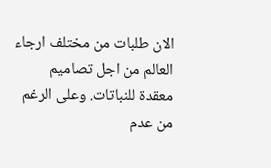الان طلبات من مختلف ارجاء العالم من اجل تصاميم معقدة للنباتات. وعلى الرغم من عدم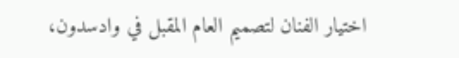اختيار الفنان لتصميم العام المقبل في وادسدون،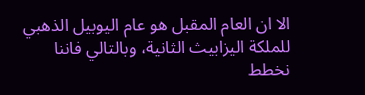الا ان العام المقبل هو عام اليوبيل الذهبي للملكة اليزابيث الثانية، وبالتالي فاننا نخطط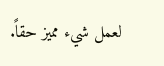لعمل شيء مميز حقاً.